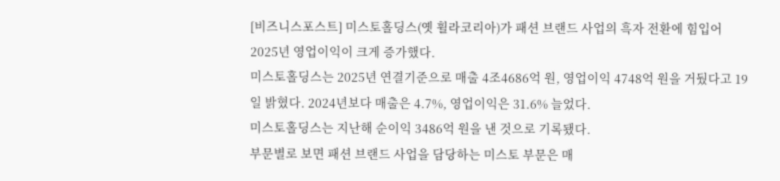[비즈니스포스트] 미스토홀딩스(옛 휠라코리아)가 패션 브랜드 사업의 흑자 전환에 힘입어 2025년 영업이익이 크게 증가했다.
미스토홀딩스는 2025년 연결기준으로 매출 4조4686억 원, 영업이익 4748억 원을 거뒀다고 19일 밝혔다. 2024년보다 매출은 4.7%, 영업이익은 31.6% 늘었다.
미스토홀딩스는 지난해 순이익 3486억 원을 낸 것으로 기록됐다.
부문별로 보면 패션 브랜드 사업을 담당하는 미스토 부문은 매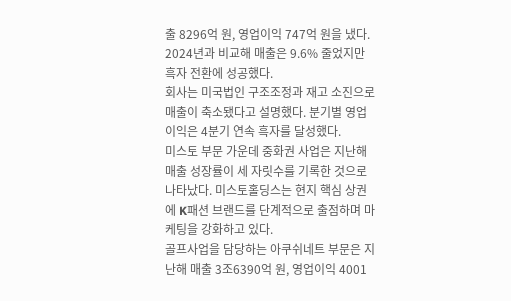출 8296억 원, 영업이익 747억 원을 냈다. 2024년과 비교해 매출은 9.6% 줄었지만 흑자 전환에 성공했다.
회사는 미국법인 구조조정과 재고 소진으로 매출이 축소됐다고 설명했다. 분기별 영업이익은 4분기 연속 흑자를 달성했다.
미스토 부문 가운데 중화권 사업은 지난해 매출 성장률이 세 자릿수를 기록한 것으로 나타났다. 미스토홀딩스는 현지 핵심 상권에 K패션 브랜드를 단계적으로 출점하며 마케팅을 강화하고 있다.
골프사업을 담당하는 아쿠쉬네트 부문은 지난해 매출 3조6390억 원, 영업이익 4001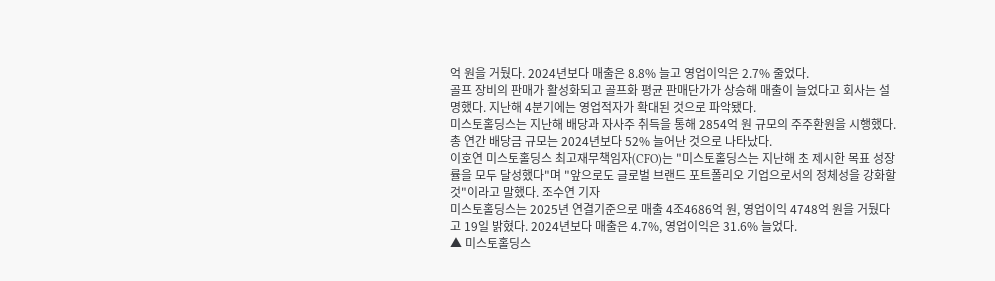억 원을 거뒀다. 2024년보다 매출은 8.8% 늘고 영업이익은 2.7% 줄었다.
골프 장비의 판매가 활성화되고 골프화 평균 판매단가가 상승해 매출이 늘었다고 회사는 설명했다. 지난해 4분기에는 영업적자가 확대된 것으로 파악됐다.
미스토홀딩스는 지난해 배당과 자사주 취득을 통해 2854억 원 규모의 주주환원을 시행했다. 총 연간 배당금 규모는 2024년보다 52% 늘어난 것으로 나타났다.
이호연 미스토홀딩스 최고재무책임자(CFO)는 "미스토홀딩스는 지난해 초 제시한 목표 성장률을 모두 달성했다"며 "앞으로도 글로벌 브랜드 포트폴리오 기업으로서의 정체성을 강화할 것"이라고 말했다. 조수연 기자
미스토홀딩스는 2025년 연결기준으로 매출 4조4686억 원, 영업이익 4748억 원을 거뒀다고 19일 밝혔다. 2024년보다 매출은 4.7%, 영업이익은 31.6% 늘었다.
▲ 미스토홀딩스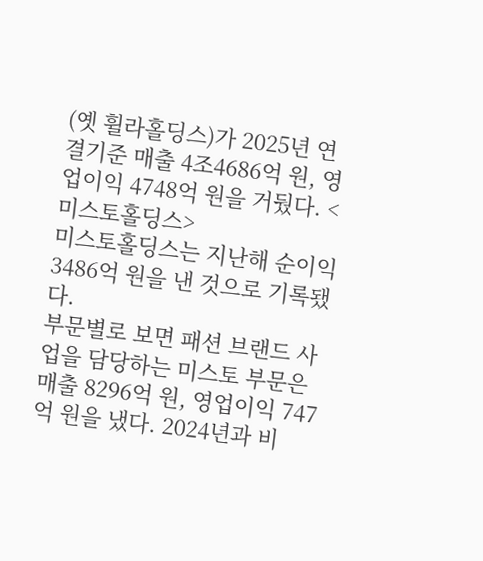(옛 휠라홀딩스)가 2025년 연결기준 매출 4조4686억 원, 영업이익 4748억 원을 거뒀다. <미스토홀딩스>
미스토홀딩스는 지난해 순이익 3486억 원을 낸 것으로 기록됐다.
부문별로 보면 패션 브랜드 사업을 담당하는 미스토 부문은 매출 8296억 원, 영업이익 747억 원을 냈다. 2024년과 비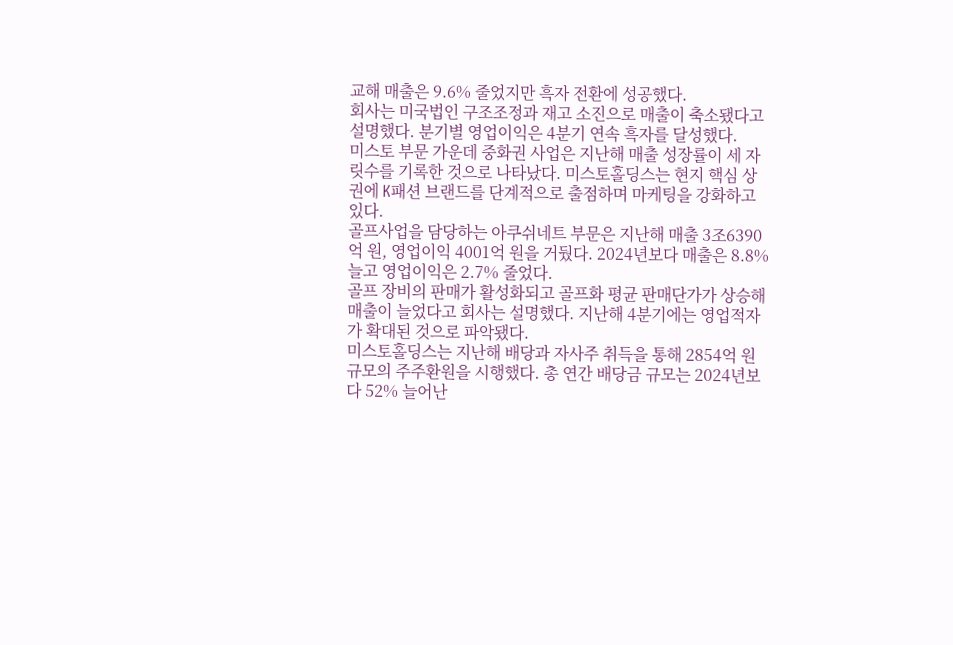교해 매출은 9.6% 줄었지만 흑자 전환에 성공했다.
회사는 미국법인 구조조정과 재고 소진으로 매출이 축소됐다고 설명했다. 분기별 영업이익은 4분기 연속 흑자를 달성했다.
미스토 부문 가운데 중화권 사업은 지난해 매출 성장률이 세 자릿수를 기록한 것으로 나타났다. 미스토홀딩스는 현지 핵심 상권에 K패션 브랜드를 단계적으로 출점하며 마케팅을 강화하고 있다.
골프사업을 담당하는 아쿠쉬네트 부문은 지난해 매출 3조6390억 원, 영업이익 4001억 원을 거뒀다. 2024년보다 매출은 8.8% 늘고 영업이익은 2.7% 줄었다.
골프 장비의 판매가 활성화되고 골프화 평균 판매단가가 상승해 매출이 늘었다고 회사는 설명했다. 지난해 4분기에는 영업적자가 확대된 것으로 파악됐다.
미스토홀딩스는 지난해 배당과 자사주 취득을 통해 2854억 원 규모의 주주환원을 시행했다. 총 연간 배당금 규모는 2024년보다 52% 늘어난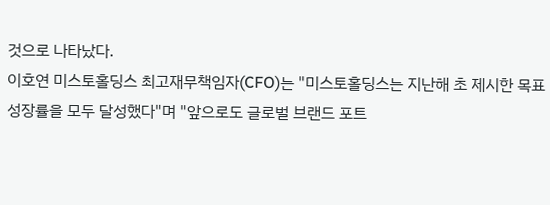것으로 나타났다.
이호연 미스토홀딩스 최고재무책임자(CFO)는 "미스토홀딩스는 지난해 초 제시한 목표 성장률을 모두 달성했다"며 "앞으로도 글로벌 브랜드 포트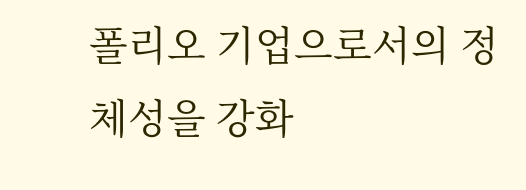폴리오 기업으로서의 정체성을 강화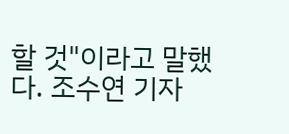할 것"이라고 말했다. 조수연 기자